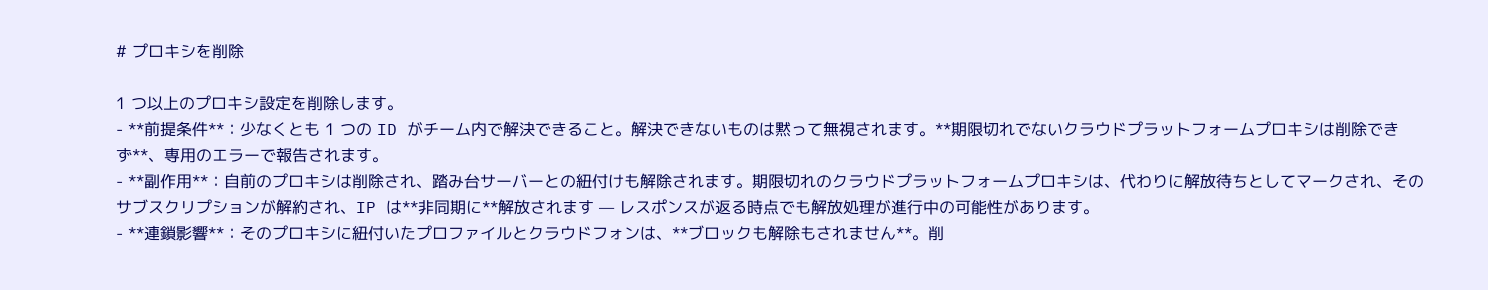# プロキシを削除

1 つ以上のプロキシ設定を削除します。
- **前提条件**：少なくとも 1 つの ID がチーム内で解決できること。解決できないものは黙って無視されます。**期限切れでないクラウドプラットフォームプロキシは削除できず**、専用のエラーで報告されます。
- **副作用**：自前のプロキシは削除され、踏み台サーバーとの紐付けも解除されます。期限切れのクラウドプラットフォームプロキシは、代わりに解放待ちとしてマークされ、そのサブスクリプションが解約され、IP は**非同期に**解放されます — レスポンスが返る時点でも解放処理が進行中の可能性があります。
- **連鎖影響**：そのプロキシに紐付いたプロファイルとクラウドフォンは、**ブロックも解除もされません**。削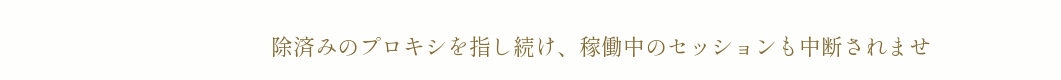除済みのプロキシを指し続け、稼働中のセッションも中断されませ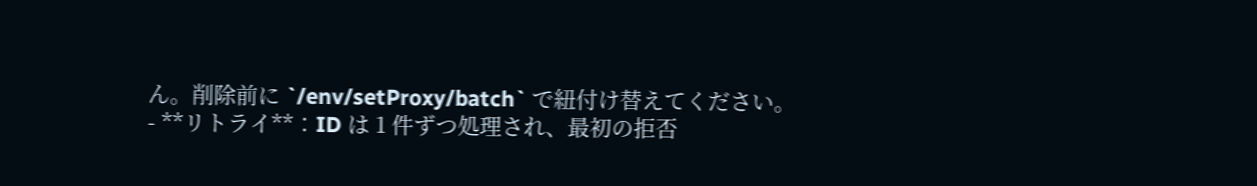ん。削除前に `/env/setProxy/batch` で紐付け替えてください。
- **リトライ**：ID は 1 件ずつ処理され、最初の拒否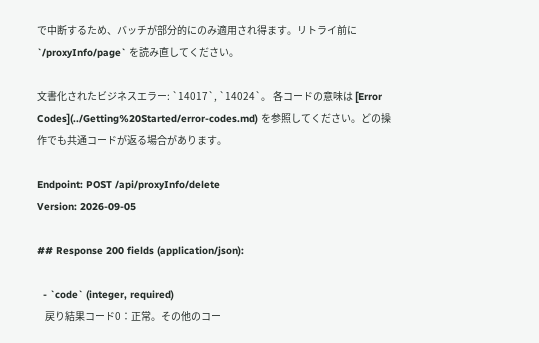で中断するため、バッチが部分的にのみ適用され得ます。リトライ前に `/proxyInfo/page` を読み直してください。

文書化されたビジネスエラー: `14017`, `14024`。 各コードの意味は [Error Codes](../Getting%20Started/error-codes.md) を参照してください。どの操作でも共通コードが返る場合があります。

Endpoint: POST /api/proxyInfo/delete
Version: 2026-09-05

## Response 200 fields (application/json):

  - `code` (integer, required)
    戻り結果コード0：正常。その他のコー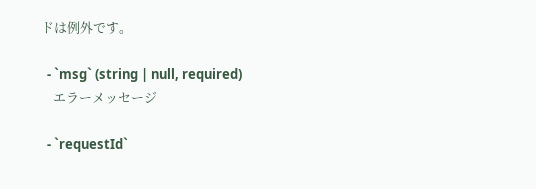ドは例外です。

  - `msg` (string | null, required)
    エラーメッセージ

  - `requestId`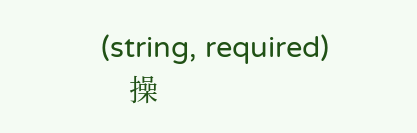(string, required)
    操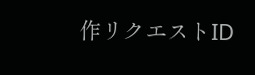作リクエストID